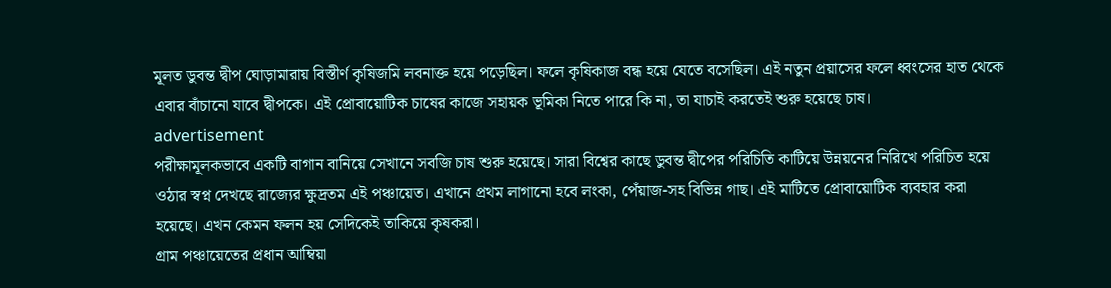মূলত ডুবন্ত দ্বীপ ঘোড়ামারায় বিস্তীর্ণ কৃষিজমি লবনাক্ত হয়ে পড়েছিল। ফলে কৃষিকাজ বন্ধ হয়ে যেতে বসেছিল। এই নতুন প্রয়াসের ফলে ধ্বংসের হাত থেকে এবার বাঁচানো যাবে দ্বীপকে। এই প্রোবায়োটিক চাষের কাজে সহায়ক ভূমিকা নিতে পারে কি না, তা যাচাই করতেই শুরু হয়েছে চাষ।
advertisement
পরীক্ষামূলকভাবে একটি বাগান বানিয়ে সেখানে সবজি চাষ শুরু হয়েছে। সারা বিশ্বের কাছে ডুবন্ত দ্বীপের পরিচিতি কাটিয়ে উন্নয়নের নিরিখে পরিচিত হয়ে ওঠার স্বপ্ন দেখছে রাজ্যের ক্ষুদ্রতম এই পঞ্চায়েত। এখানে প্রথম লাগানো হবে লংকা, পেঁয়াজ-সহ বিভিন্ন গাছ। এই মাটিতে প্রোবায়োটিক ব্যবহার করা হয়েছে। এখন কেমন ফলন হয় সেদিকেই তাকিয়ে কৃষকরা।
গ্রাম পঞ্চায়েতের প্রধান আম্বিয়া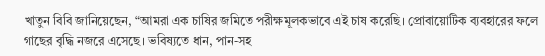খাতুন বিবি জানিয়েছেন, “আমরা এক চাষির জমিতে পরীক্ষমূলকভাবে এই চাষ করেছি। প্রোবায়োটিক ব্যবহারের ফলে গাছের বৃদ্ধি নজরে এসেছে। ভবিষ্যতে ধান, পান-সহ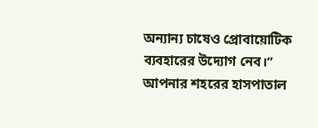অন্যান্য চাষেও প্রোবায়োটিক ব্যবহারের উদ্যোগ নেব।”
আপনার শহরের হাসপাতাল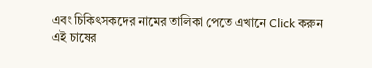এবং চিকিৎসকদের নামের তালিকা পেতে এখানে Click করুন
এই চাষের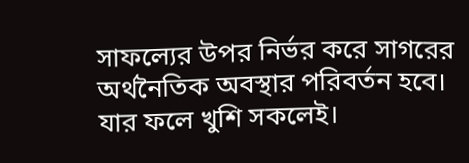সাফল্যের উপর নির্ভর করে সাগরের অর্থনৈতিক অবস্থার পরিবর্তন হবে। যার ফলে খুশি সকলেই।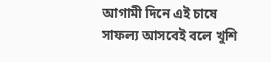আগামী দিনে এই চাষে সাফল্য আসবেই বলে খুশি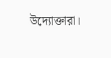উদ্যোক্তারা।